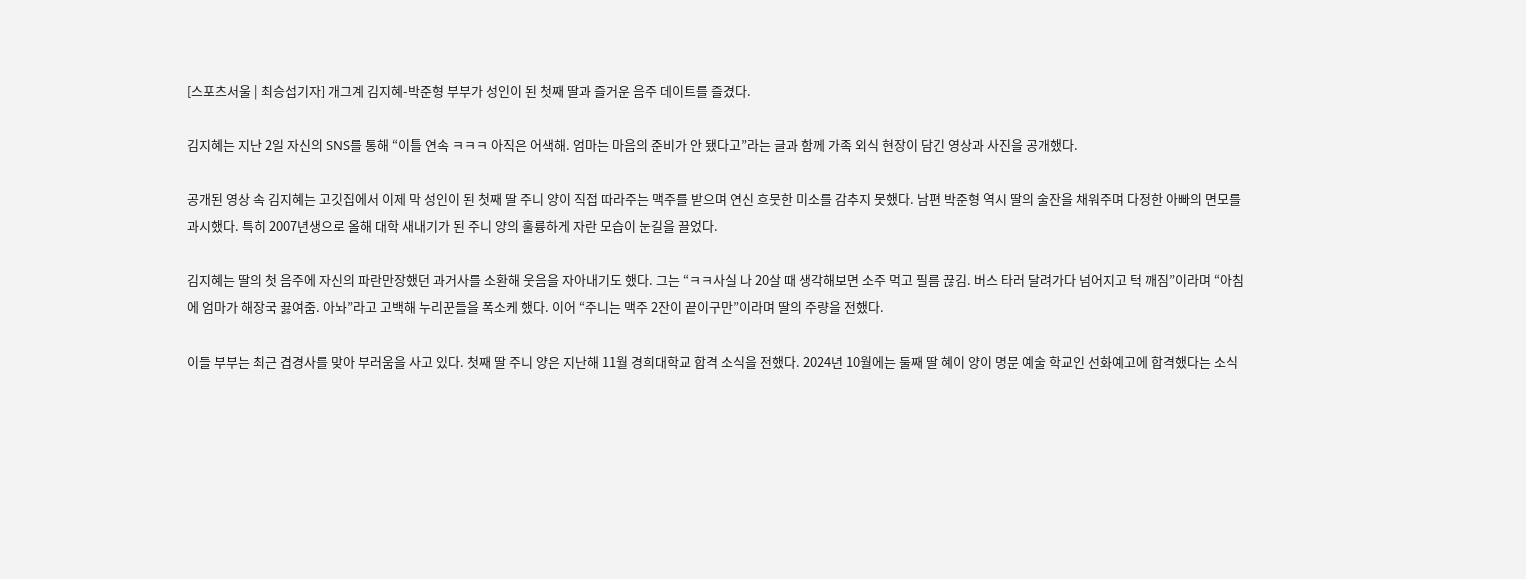[스포츠서울 | 최승섭기자] 개그계 김지혜-박준형 부부가 성인이 된 첫째 딸과 즐거운 음주 데이트를 즐겼다.

김지혜는 지난 2일 자신의 SNS를 통해 “이틀 연속 ㅋㅋㅋ 아직은 어색해. 엄마는 마음의 준비가 안 됐다고”라는 글과 함께 가족 외식 현장이 담긴 영상과 사진을 공개했다.

공개된 영상 속 김지혜는 고깃집에서 이제 막 성인이 된 첫째 딸 주니 양이 직접 따라주는 맥주를 받으며 연신 흐뭇한 미소를 감추지 못했다. 남편 박준형 역시 딸의 술잔을 채워주며 다정한 아빠의 면모를 과시했다. 특히 2007년생으로 올해 대학 새내기가 된 주니 양의 훌륭하게 자란 모습이 눈길을 끌었다.

김지혜는 딸의 첫 음주에 자신의 파란만장했던 과거사를 소환해 웃음을 자아내기도 했다. 그는 “ㅋㅋ사실 나 20살 때 생각해보면 소주 먹고 필름 끊김. 버스 타러 달려가다 넘어지고 턱 깨짐”이라며 “아침에 엄마가 해장국 끓여줌. 아놔”라고 고백해 누리꾼들을 폭소케 했다. 이어 “주니는 맥주 2잔이 끝이구만”이라며 딸의 주량을 전했다.

이들 부부는 최근 겹경사를 맞아 부러움을 사고 있다. 첫째 딸 주니 양은 지난해 11월 경희대학교 합격 소식을 전했다. 2024년 10월에는 둘째 딸 혜이 양이 명문 예술 학교인 선화예고에 합격했다는 소식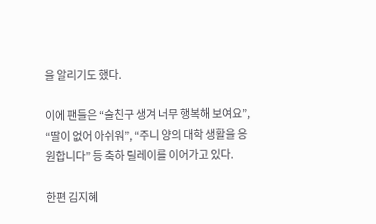을 알리기도 했다.

이에 팬들은 “술친구 생겨 너무 행복해 보여요”, “딸이 없어 아쉬워”, “주니 양의 대학 생활을 응원합니다” 등 축하 릴레이를 이어가고 있다.

한편 김지혜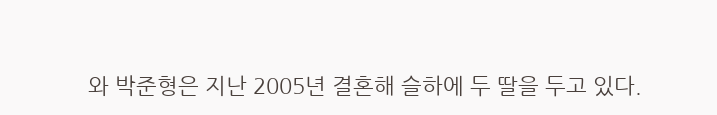와 박준형은 지난 2005년 결혼해 슬하에 두 딸을 두고 있다.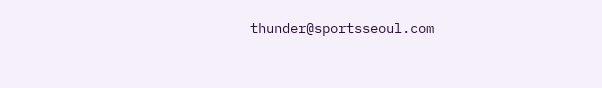thunder@sportsseoul.com